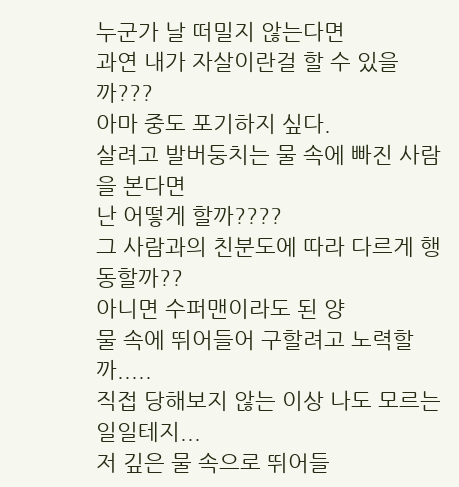누군가 날 떠밀지 않는다면
과연 내가 자살이란걸 할 수 있을까???
아마 중도 포기하지 싶다.
살려고 발버둥치는 물 속에 빠진 사람을 본다면
난 어떻게 할까????
그 사람과의 친분도에 따라 다르게 행동할까??
아니면 수퍼맨이라도 된 양
물 속에 뛰어들어 구할려고 노력할까.....
직접 당해보지 않는 이상 나도 모르는 일일테지...
저 깊은 물 속으로 뛰어들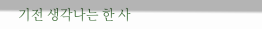기전 생각나는 한 사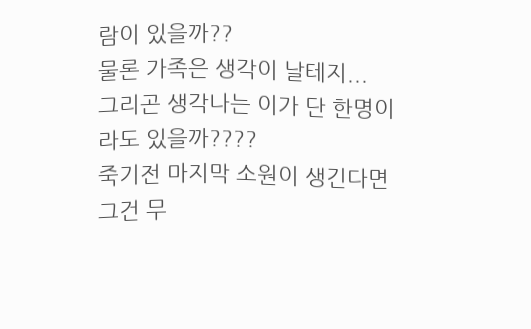람이 있을까??
물론 가족은 생각이 날테지...
그리곤 생각나는 이가 단 한명이라도 있을까????
죽기전 마지막 소원이 생긴다면
그건 무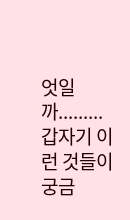엇일까.........
갑자기 이런 것들이 궁금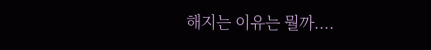해지는 이유는 뭘까....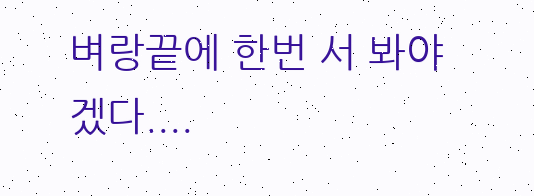벼랑끝에 한번 서 봐야겠다....